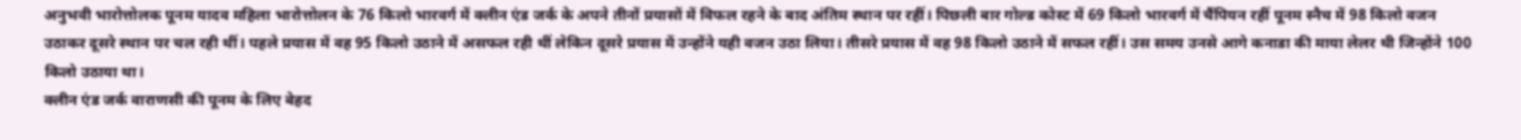अनुभवी भारोत्तोलक पूनम यादव महिला भारोत्तोलन के 76 किलो भारवर्ग में क्लीन एंड जर्क के अपने तीनों प्रयासों में विफल रहने के बाद अंतिम स्थान पर रहीं। पिछली बार गोल्ड कोस्ट में 69 किलो भारवर्ग में चैंपियन रहीं पूनम स्नैच में 98 किलो वजन उठाकर दूसरे स्थान पर चल रही थीं। पहले प्रयास में वह 95 किलो उठाने में असफल रही थीं लेकिन दूसरे प्रयास में उन्होंने यही वजन उठा लिया। तीसरे प्रयास में वह 98 किलो उठाने में सफल रहीं। उस समय उनसे आगे कनाडा की माया लेलर थी जिन्होंने 100 किलो उठाया था।
क्लीन एंड जर्क वाराणसी की पूनम के लिए बेहद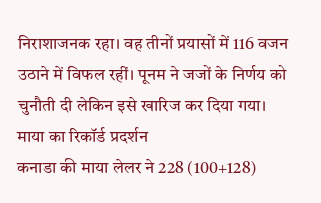निराशाजनक रहा। वह तीनों प्रयासों में 116 वजन उठाने में विफल रहीं। पूनम ने जजों के निर्णय को चुनौती दी लेकिन इसे खारिज कर दिया गया।
माया का रिकॉर्ड प्रदर्शन
कनाडा की माया लेलर ने 228 (100+128)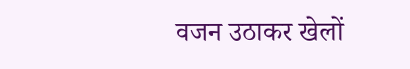वजन उठाकर खेलों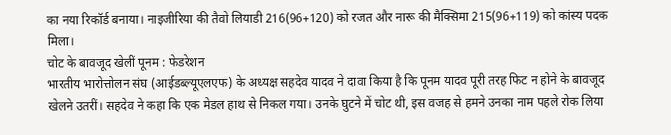का नया रिकॉर्ड बनाया। नाइजीरिया की तैवो लियाडी 216(96+120) को रजत और नारू की मैक्सिमा 215(96+119) को कांस्य पदक मिला।
चोट के बावजूद खेलीं पूनम : फेडरेशन
भारतीय भारोत्तोलन संघ (आईडब्ल्यूएलएफ) के अध्यक्ष सहदेव यादव ने दावा किया है कि पूनम यादव पूरी तरह फिट न होने के बावजूद खेलने उतरीं। सहदेव ने कहा कि एक मेडल हाथ से निकल गया। उनके घुटने में चोट थी, इस वजह से हमने उनका नाम पहले रोक लिया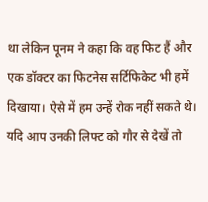था लेकिन पूनम ने कहा कि वह फिट हैं और एक डॉक्टर का फिटनेस सर्टिफिकेट भी हमें दिखाया। ऐसे में हम उन्हें रोक नहीं सकते थे। यदि आप उनकी लिफ्ट को गौर से देखें तो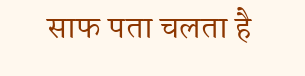साफ पता चलता है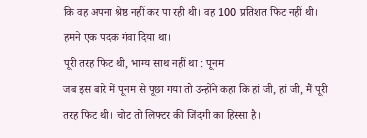कि वह अपना श्रेष्ठ नहीं कर पा रही थी। वह 100 प्रतिशत फिट नहीं थी। हमने एक पदक गंवा दिया था।
पूरी तरह फिट थी, भाग्य साथ नहीं था : पूनम
जब इस बारे में पूनम से पूछा गया तो उन्होंने कहा कि हां जी, हां जी, मैं पूरी तरह फिट थी। चोट तो लिफ्टर की जिंदगी का हिस्सा है।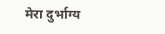मेरा दुर्भाग्य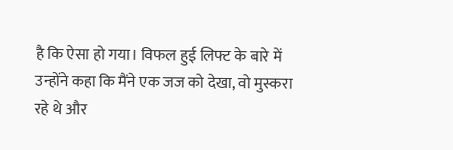है कि ऐसा हो गया। विफल हुई लिफ्ट के बारे में उन्होंने कहा कि मैंने एक जज को देखा, वो मुस्करा रहे थे और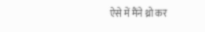ऐसे में मैंने थ्रो कर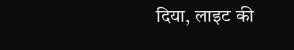दिया, लाइट की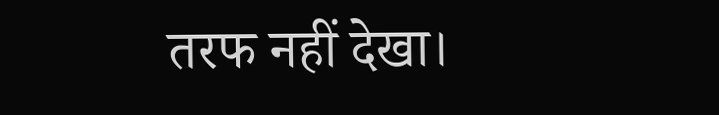तरफ नहीं देखा।